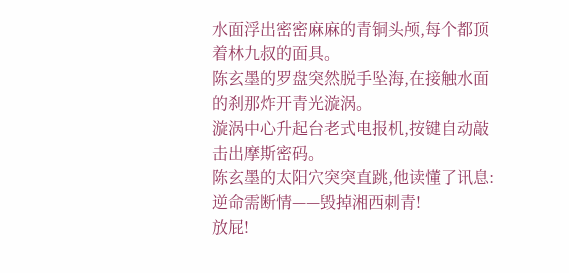水面浮出密密麻麻的青铜头颅,每个都顶着林九叔的面具。
陈玄墨的罗盘突然脱手坠海,在接触水面的刹那炸开青光漩涡。
漩涡中心升起台老式电报机,按键自动敲击出摩斯密码。
陈玄墨的太阳穴突突直跳,他读懂了讯息:逆命需断情——毁掉湘西刺青!
放屁!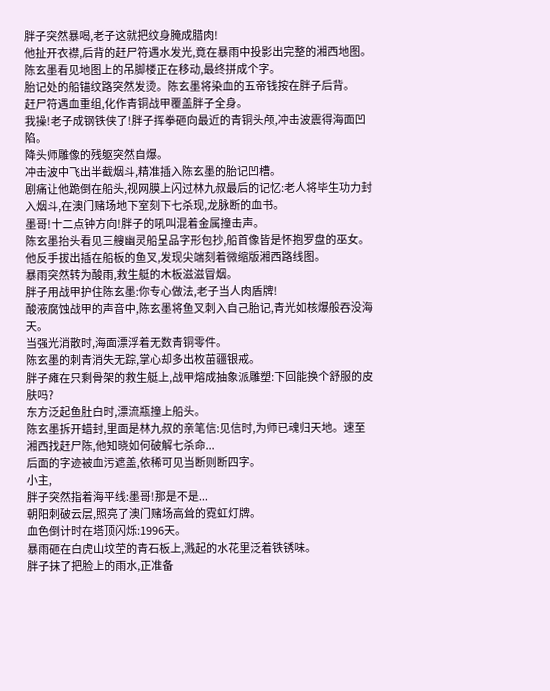胖子突然暴喝,老子这就把纹身腌成腊肉!
他扯开衣襟,后背的赶尸符遇水发光,竟在暴雨中投影出完整的湘西地图。
陈玄墨看见地图上的吊脚楼正在移动,最终拼成个字。
胎记处的船锚纹路突然发烫。陈玄墨将染血的五帝钱按在胖子后背。
赶尸符遇血重组,化作青铜战甲覆盖胖子全身。
我操!老子成钢铁侠了!胖子挥拳砸向最近的青铜头颅,冲击波震得海面凹陷。
降头师雕像的残躯突然自爆。
冲击波中飞出半截烟斗,精准插入陈玄墨的胎记凹槽。
剧痛让他跪倒在船头,视网膜上闪过林九叔最后的记忆:老人将毕生功力封入烟斗,在澳门赌场地下室刻下七杀现,龙脉断的血书。
墨哥!十二点钟方向!胖子的吼叫混着金属撞击声。
陈玄墨抬头看见三艘幽灵船呈品字形包抄,船首像皆是怀抱罗盘的巫女。
他反手拔出插在船板的鱼叉,发现尖端刻着微缩版湘西路线图。
暴雨突然转为酸雨,救生艇的木板滋滋冒烟。
胖子用战甲护住陈玄墨:你专心做法,老子当人肉盾牌!
酸液腐蚀战甲的声音中,陈玄墨将鱼叉刺入自己胎记,青光如核爆般吞没海天。
当强光消散时,海面漂浮着无数青铜零件。
陈玄墨的刺青消失无踪,掌心却多出枚苗疆银戒。
胖子瘫在只剩骨架的救生艇上,战甲熔成抽象派雕塑:下回能换个舒服的皮肤吗?
东方泛起鱼肚白时,漂流瓶撞上船头。
陈玄墨拆开蜡封,里面是林九叔的亲笔信:见信时,为师已魂归天地。速至湘西找赶尸陈,他知晓如何破解七杀命...
后面的字迹被血污遮盖,依稀可见当断则断四字。
小主,
胖子突然指着海平线:墨哥!那是不是...
朝阳刺破云层,照亮了澳门赌场高耸的霓虹灯牌。
血色倒计时在塔顶闪烁:1996天。
暴雨砸在白虎山坟茔的青石板上,溅起的水花里泛着铁锈味。
胖子抹了把脸上的雨水,正准备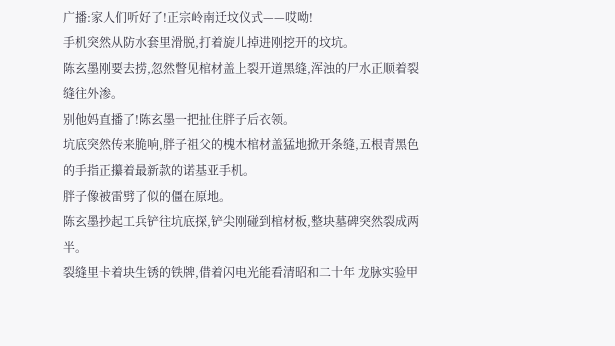广播:家人们听好了!正宗岭南迁坟仪式——哎呦!
手机突然从防水套里滑脱,打着旋儿掉进刚挖开的坟坑。
陈玄墨刚要去捞,忽然瞥见棺材盖上裂开道黑缝,浑浊的尸水正顺着裂缝往外渗。
别他妈直播了!陈玄墨一把扯住胖子后衣领。
坑底突然传来脆响,胖子祖父的槐木棺材盖猛地掀开条缝,五根青黑色的手指正攥着最新款的诺基亚手机。
胖子像被雷劈了似的僵在原地。
陈玄墨抄起工兵铲往坑底探,铲尖刚碰到棺材板,整块墓碑突然裂成两半。
裂缝里卡着块生锈的铁牌,借着闪电光能看清昭和二十年 龙脉实验甲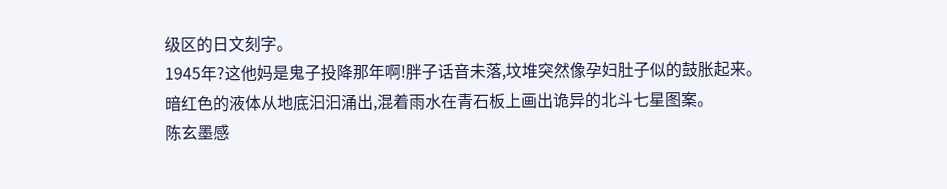级区的日文刻字。
1945年?这他妈是鬼子投降那年啊!胖子话音未落,坟堆突然像孕妇肚子似的鼓胀起来。
暗红色的液体从地底汩汩涌出,混着雨水在青石板上画出诡异的北斗七星图案。
陈玄墨感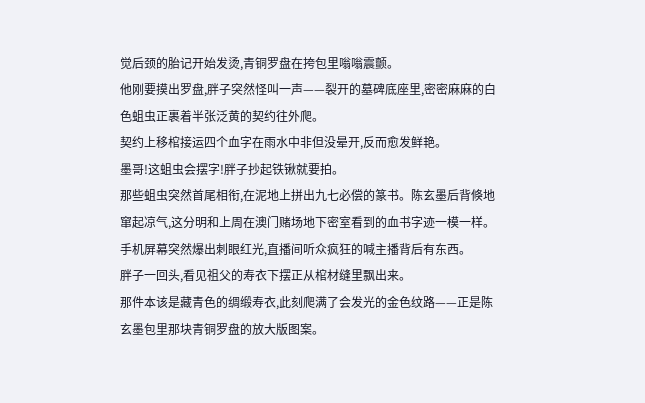觉后颈的胎记开始发烫,青铜罗盘在挎包里嗡嗡震颤。
他刚要摸出罗盘,胖子突然怪叫一声——裂开的墓碑底座里,密密麻麻的白色蛆虫正裹着半张泛黄的契约往外爬。
契约上移棺接运四个血字在雨水中非但没晕开,反而愈发鲜艳。
墨哥!这蛆虫会摆字!胖子抄起铁锹就要拍。
那些蛆虫突然首尾相衔,在泥地上拼出九七必偿的篆书。陈玄墨后背倏地窜起凉气,这分明和上周在澳门赌场地下密室看到的血书字迹一模一样。
手机屏幕突然爆出刺眼红光,直播间听众疯狂的喊主播背后有东西。
胖子一回头,看见祖父的寿衣下摆正从棺材缝里飘出来。
那件本该是藏青色的绸缎寿衣,此刻爬满了会发光的金色纹路——正是陈玄墨包里那块青铜罗盘的放大版图案。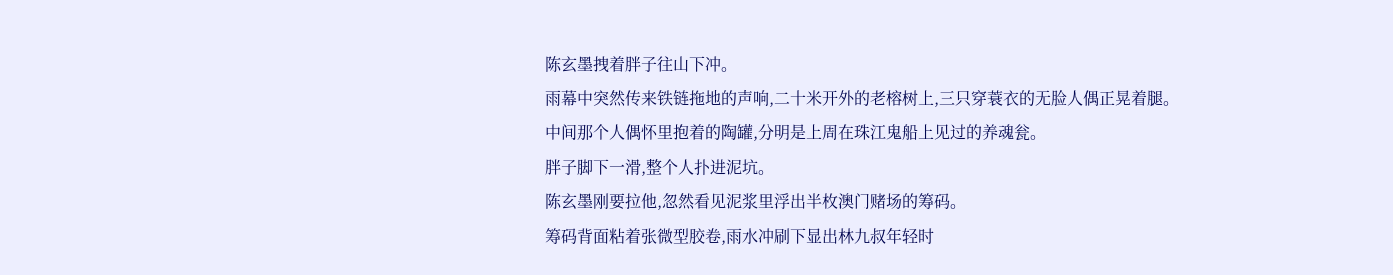陈玄墨拽着胖子往山下冲。
雨幕中突然传来铁链拖地的声响,二十米开外的老榕树上,三只穿蓑衣的无脸人偶正晃着腿。
中间那个人偶怀里抱着的陶罐,分明是上周在珠江鬼船上见过的养魂瓮。
胖子脚下一滑,整个人扑进泥坑。
陈玄墨刚要拉他,忽然看见泥浆里浮出半枚澳门赌场的筹码。
筹码背面粘着张微型胶卷,雨水冲刷下显出林九叔年轻时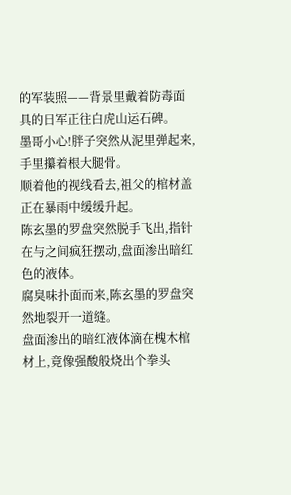的军装照——背景里戴着防毒面具的日军正往白虎山运石碑。
墨哥小心!胖子突然从泥里弹起来,手里攥着根大腿骨。
顺着他的视线看去,祖父的棺材盖正在暴雨中缓缓升起。
陈玄墨的罗盘突然脱手飞出,指针在与之间疯狂摆动,盘面渗出暗红色的液体。
腐臭味扑面而来,陈玄墨的罗盘突然地裂开一道缝。
盘面渗出的暗红液体滴在槐木棺材上,竟像强酸般烧出个拳头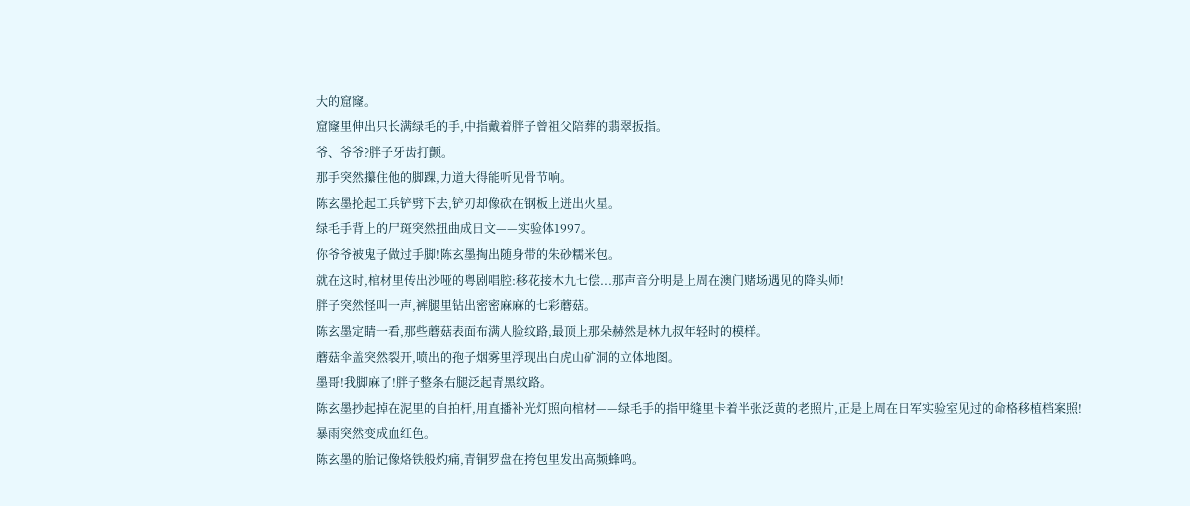大的窟窿。
窟窿里伸出只长满绿毛的手,中指戴着胖子曾祖父陪葬的翡翠扳指。
爷、爷爷?胖子牙齿打颤。
那手突然攥住他的脚踝,力道大得能听见骨节响。
陈玄墨抡起工兵铲劈下去,铲刃却像砍在钢板上迸出火星。
绿毛手背上的尸斑突然扭曲成日文——实验体1997。
你爷爷被鬼子做过手脚!陈玄墨掏出随身带的朱砂糯米包。
就在这时,棺材里传出沙哑的粤剧唱腔:移花接木九七偿...那声音分明是上周在澳门赌场遇见的降头师!
胖子突然怪叫一声,裤腿里钻出密密麻麻的七彩蘑菇。
陈玄墨定睛一看,那些蘑菇表面布满人脸纹路,最顶上那朵赫然是林九叔年轻时的模样。
蘑菇伞盖突然裂开,喷出的孢子烟雾里浮现出白虎山矿洞的立体地图。
墨哥!我脚麻了!胖子整条右腿泛起青黑纹路。
陈玄墨抄起掉在泥里的自拍杆,用直播补光灯照向棺材——绿毛手的指甲缝里卡着半张泛黄的老照片,正是上周在日军实验室见过的命格移植档案照!
暴雨突然变成血红色。
陈玄墨的胎记像烙铁般灼痛,青铜罗盘在挎包里发出高频蜂鸣。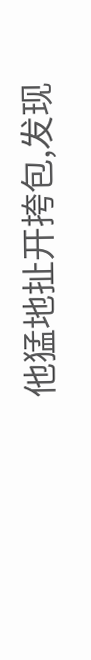他猛地扯开挎包,发现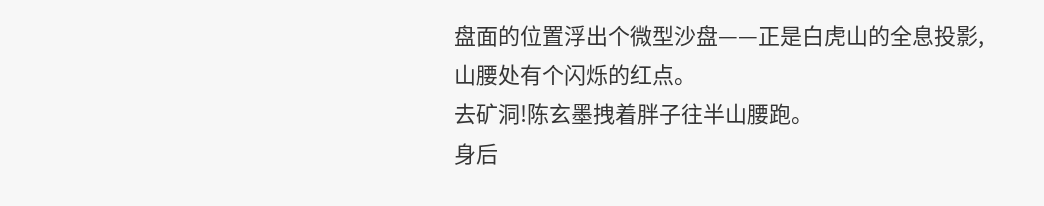盘面的位置浮出个微型沙盘——正是白虎山的全息投影,山腰处有个闪烁的红点。
去矿洞!陈玄墨拽着胖子往半山腰跑。
身后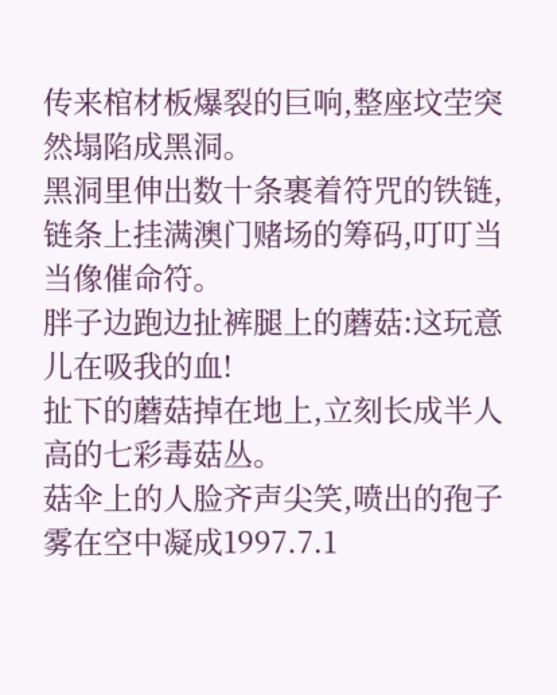传来棺材板爆裂的巨响,整座坟茔突然塌陷成黑洞。
黑洞里伸出数十条裹着符咒的铁链,链条上挂满澳门赌场的筹码,叮叮当当像催命符。
胖子边跑边扯裤腿上的蘑菇:这玩意儿在吸我的血!
扯下的蘑菇掉在地上,立刻长成半人高的七彩毒菇丛。
菇伞上的人脸齐声尖笑,喷出的孢子雾在空中凝成1997.7.1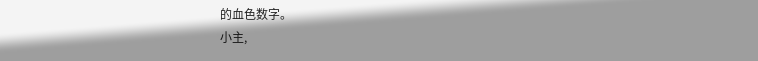的血色数字。
小主,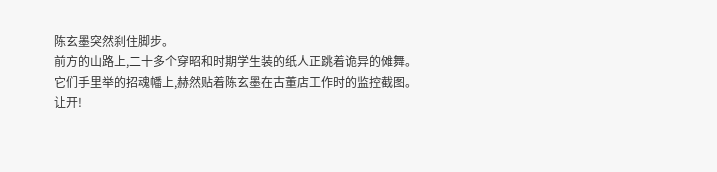陈玄墨突然刹住脚步。
前方的山路上,二十多个穿昭和时期学生装的纸人正跳着诡异的傩舞。
它们手里举的招魂幡上,赫然贴着陈玄墨在古董店工作时的监控截图。
让开!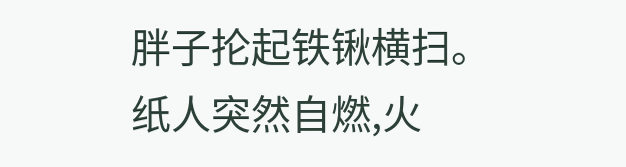胖子抡起铁锹横扫。
纸人突然自燃,火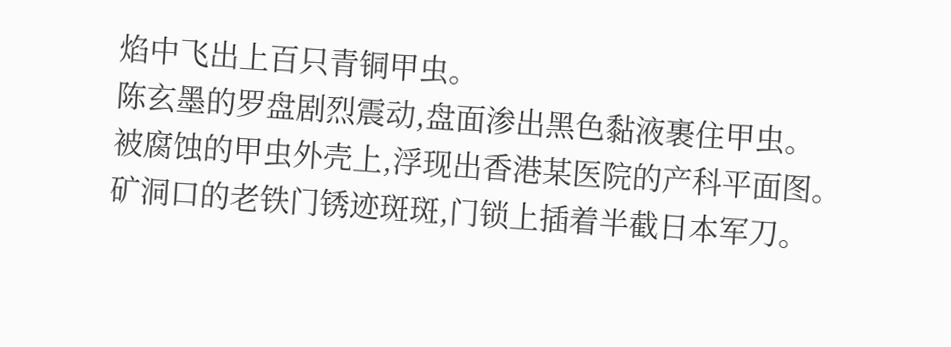焰中飞出上百只青铜甲虫。
陈玄墨的罗盘剧烈震动,盘面渗出黑色黏液裹住甲虫。
被腐蚀的甲虫外壳上,浮现出香港某医院的产科平面图。
矿洞口的老铁门锈迹斑斑,门锁上插着半截日本军刀。